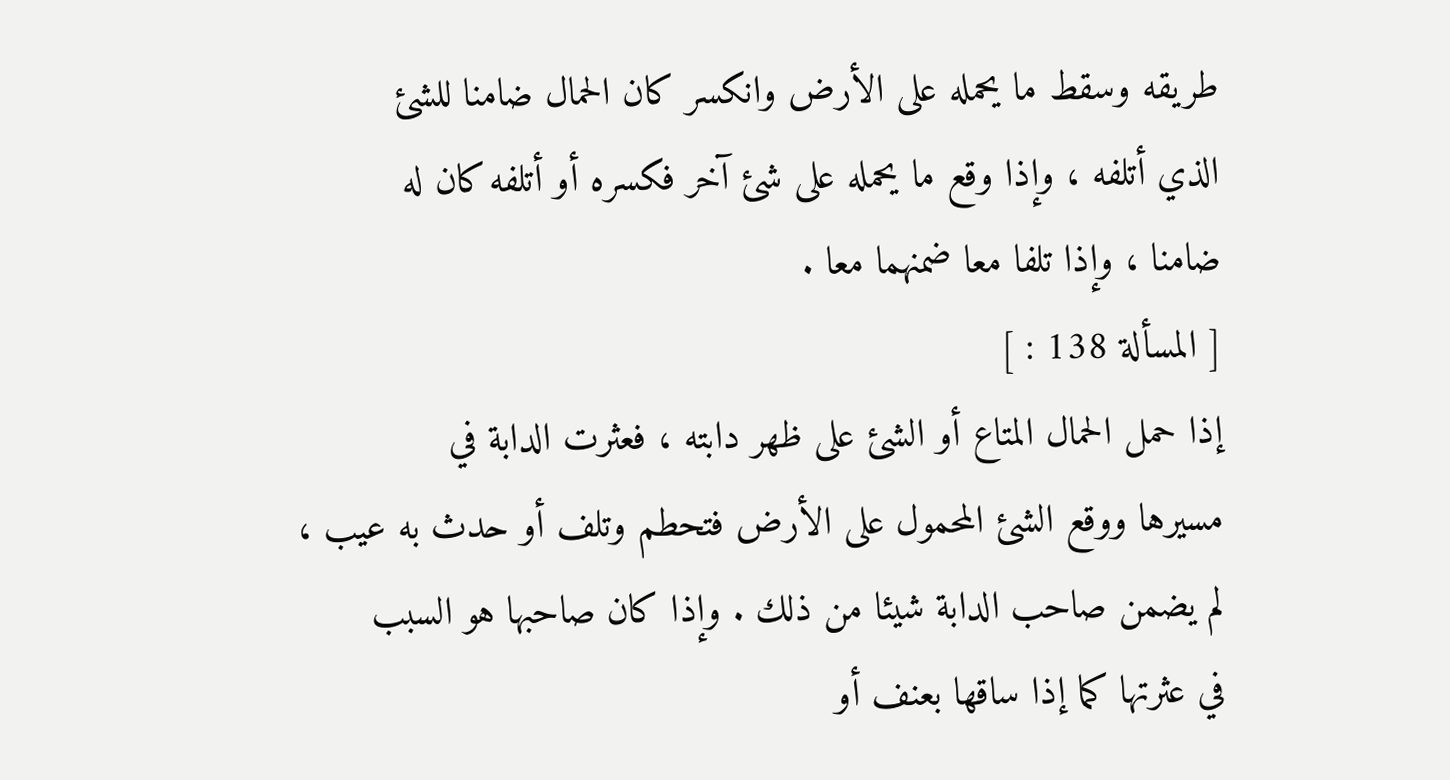طريقه وسقط ما يحمله على الأرض وانكسر كان الحمال ضامنا للشئ
الذي أتلفه ، وإذا وقع ما يحمله على شئ آخر فكسره أو أتلفه كان له
ضامنا ، وإذا تلفا معا ضمنهما معا .
[ المسألة 138 : ]
إذا حمل الحمال المتاع أو الشئ على ظهر دابته ، فعثرت الدابة في
مسيرها ووقع الشئ المحمول على الأرض فتحطم وتلف أو حدث به عيب ،
لم يضمن صاحب الدابة شيئا من ذلك . وإذا كان صاحبها هو السبب
في عثرتها كما إذا ساقها بعنف أو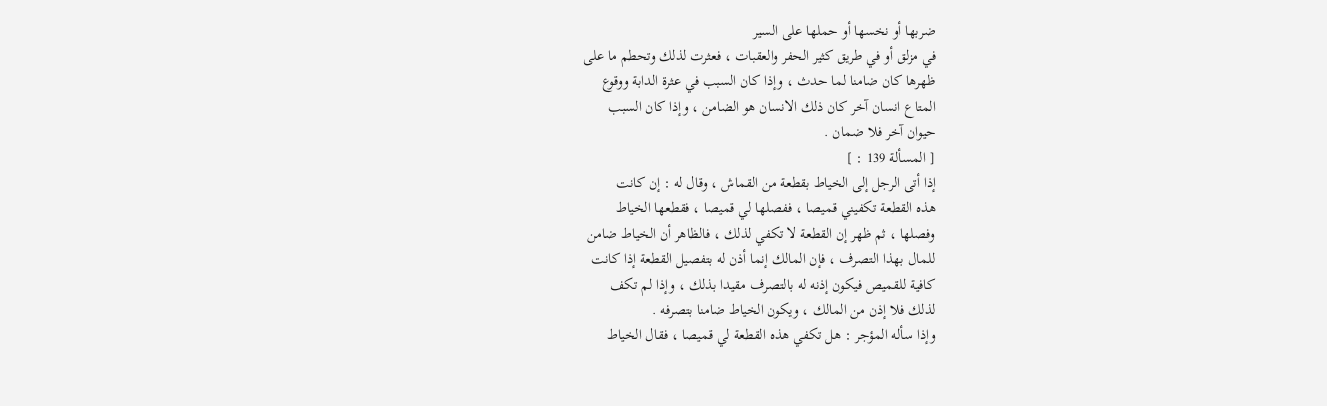ضربها أو نخسها أو حملها على السير
في مزلق أو في طريق كثير الحفر والعقبات ، فعثرت لذلك وتحطم ما على
ظهرها كان ضامنا لما حدث ، وإذا كان السبب في عثرة الدابة ووقوع
المتاع انسان آخر كان ذلك الانسان هو الضامن ، وإذا كان السبب
حيوان آخر فلا ضمان .
[ المسألة 139 : ]
إذا أتى الرجل إلى الخياط بقطعة من القماش ، وقال له : إن كانت
هذه القطعة تكفيني قميصا ، ففصلها لي قميصا ، فقطعها الخياط
وفصلها ، ثم ظهر إن القطعة لا تكفي لذلك ، فالظاهر أن الخياط ضامن
للمال بهذا التصرف ، فإن المالك إنما أذن له بتفصيل القطعة إذا كانت
كافية للقميص فيكون إذنه له بالتصرف مقيدا بذلك ، وإذا لم تكف
لذلك فلا إذن من المالك ، ويكون الخياط ضامنا بتصرفه .
وإذا سأله المؤجر : هل تكفي هذه القطعة لي قميصا ، فقال الخياط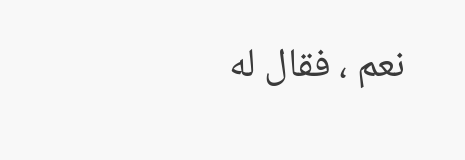نعم ، فقال له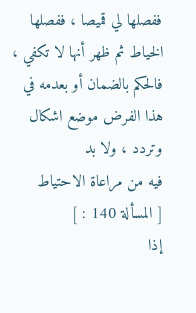ففصلها لي قميصا ، ففصلها الخياط ثم ظهر أنها لا تكفي ،
فالحكم بالضمان أو بعدمه في هذا الفرض موضع اشكال وتردد ، ولا بد
فيه من مراعاة الاحتياط
[ المسألة 140 : ]
إذا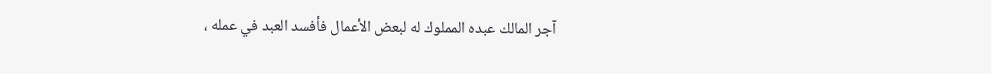آجر المالك عبده المملوك له لبعض الأعمال فأفسد العبد في عمله ،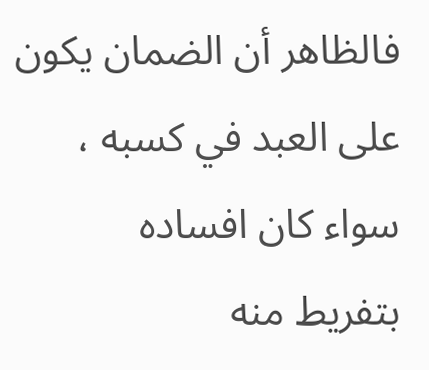فالظاهر أن الضمان يكون على العبد في كسبه ، سواء كان افساده
بتفريط منه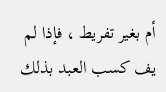أم بغير تفريط ، فإذا لم يف كسب العبد بذلك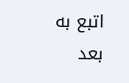اتبع به بعد